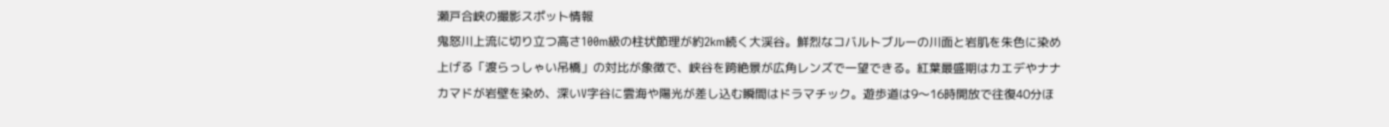瀬戸合峡の撮影スポット情報
鬼怒川上流に切り立つ高さ100m級の柱状節理が約2km続く大渓谷。鮮烈なコバルトブルーの川面と岩肌を朱色に染め上げる「渡らっしゃい吊橋」の対比が象徴で、峡谷を跨絶景が広角レンズで一望できる。紅葉最盛期はカエデやナナカマドが岩壁を染め、深いV字谷に雲海や陽光が差し込む瞬間はドラマチック。遊歩道は9〜16時開放で往復40分ほ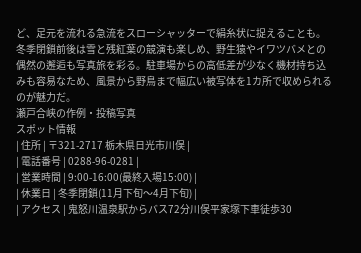ど、足元を流れる急流をスローシャッターで絹糸状に捉えることも。冬季閉鎖前後は雪と残紅葉の競演も楽しめ、野生猿やイワツバメとの偶然の邂逅も写真旅を彩る。駐車場からの高低差が少なく機材持ち込みも容易なため、風景から野鳥まで幅広い被写体を1カ所で収められるのが魅力だ。
瀬戸合峡の作例・投稿写真
スポット情報
| 住所 | 〒321-2717 栃木県日光市川俣 |
| 電話番号 | 0288-96-0281 |
| 営業時間 | 9:00-16:00(最終入場15:00) |
| 休業日 | 冬季閉鎖(11月下旬〜4月下旬) |
| アクセス | 鬼怒川温泉駅からバス72分川俣平家塚下車徒歩30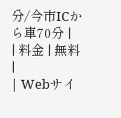分/今市ICから車70分 |
| 料金 | 無料 |
| Webサイ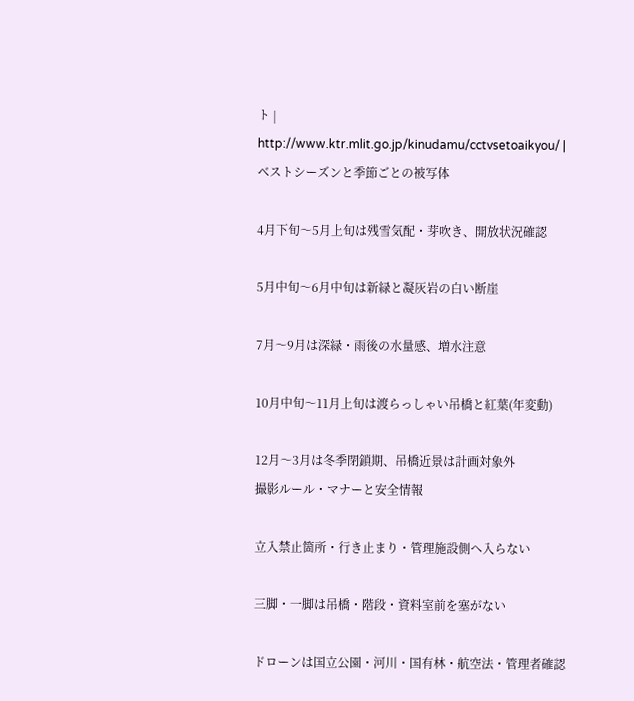ト | http://www.ktr.mlit.go.jp/kinudamu/cctvsetoaikyou/ |
ベストシーズンと季節ごとの被写体

4月下旬〜5月上旬は残雪気配・芽吹き、開放状況確認

5月中旬〜6月中旬は新緑と凝灰岩の白い断崖

7月〜9月は深緑・雨後の水量感、増水注意

10月中旬〜11月上旬は渡らっしゃい吊橋と紅葉(年変動)

12月〜3月は冬季閉鎖期、吊橋近景は計画対象外
撮影ルール・マナーと安全情報

立入禁止箇所・行き止まり・管理施設側へ入らない

三脚・一脚は吊橋・階段・資料室前を塞がない

ドローンは国立公園・河川・国有林・航空法・管理者確認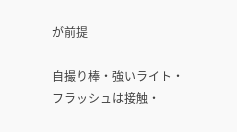が前提

自撮り棒・強いライト・フラッシュは接触・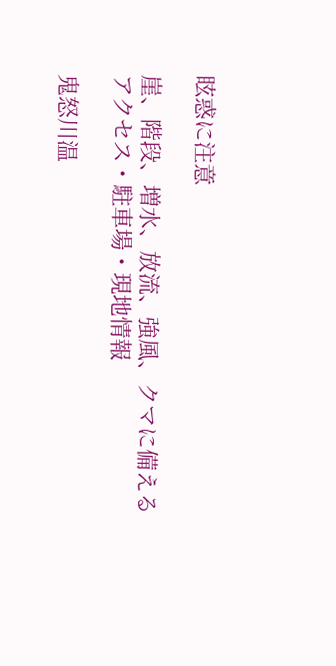眩惑に注意

崖、階段、増水、放流、強風、クマに備える
アクセス・駐車場・現地情報

鬼怒川温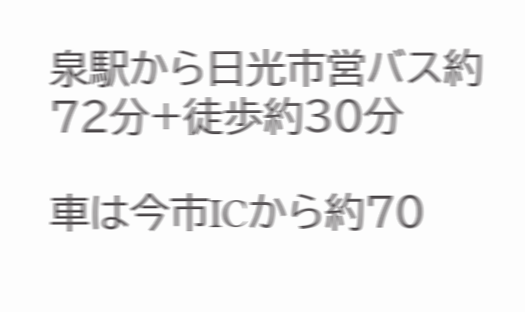泉駅から日光市営バス約72分+徒歩約30分

車は今市ICから約70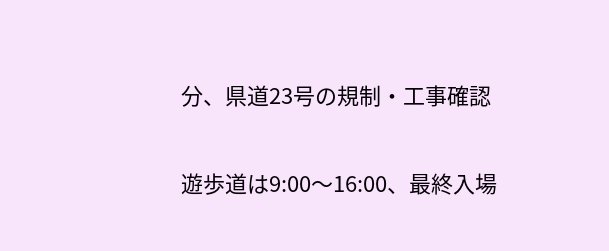分、県道23号の規制・工事確認

遊歩道は9:00〜16:00、最終入場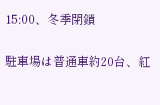15:00、冬季閉鎖

駐車場は普通車約20台、紅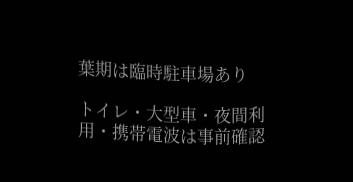葉期は臨時駐車場あり

トイレ・大型車・夜間利用・携帯電波は事前確認